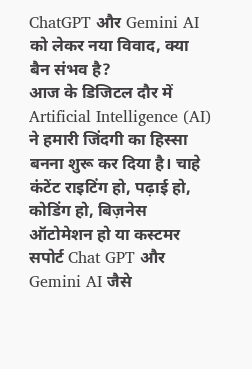ChatGPT और Gemini AI को लेकर नया विवाद, क्या बैन संभव है?
आज के डिजिटल दौर में Artificial Intelligence (AI) ने हमारी जिंदगी का हिस्सा बनना शुरू कर दिया है। चाहे कंटेंट राइटिंग हो, पढ़ाई हो, कोडिंग हो, बिज़नेस ऑटोमेशन हो या कस्टमर सपोर्ट Chat GPT और Gemini AI जैसे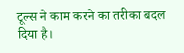टूल्स ने काम करने का तरीका बदल दिया है।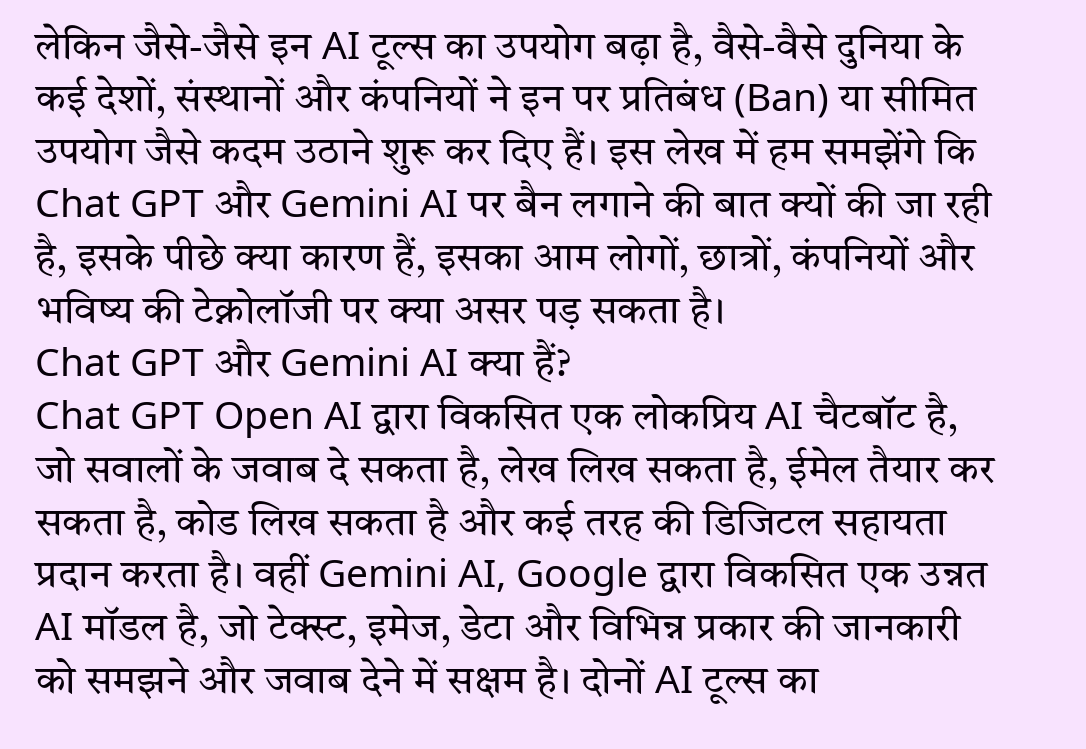लेकिन जैसे-जैसे इन AI टूल्स का उपयोग बढ़ा है, वैसे-वैसे दुनिया के कई देशों, संस्थानों और कंपनियों ने इन पर प्रतिबंध (Ban) या सीमित उपयोग जैसे कदम उठाने शुरू कर दिए हैं। इस लेख में हम समझेंगे कि Chat GPT और Gemini AI पर बैन लगाने की बात क्यों की जा रही है, इसके पीछे क्या कारण हैं, इसका आम लोगों, छात्रों, कंपनियों और भविष्य की टेक्नोलॉजी पर क्या असर पड़ सकता है।
Chat GPT और Gemini AI क्या हैं?
Chat GPT Open AI द्वारा विकसित एक लोकप्रिय AI चैटबॉट है, जो सवालों के जवाब दे सकता है, लेख लिख सकता है, ईमेल तैयार कर सकता है, कोड लिख सकता है और कई तरह की डिजिटल सहायता प्रदान करता है। वहीं Gemini AI, Google द्वारा विकसित एक उन्नत AI मॉडल है, जो टेक्स्ट, इमेज, डेटा और विभिन्न प्रकार की जानकारी को समझने और जवाब देने में सक्षम है। दोनों AI टूल्स का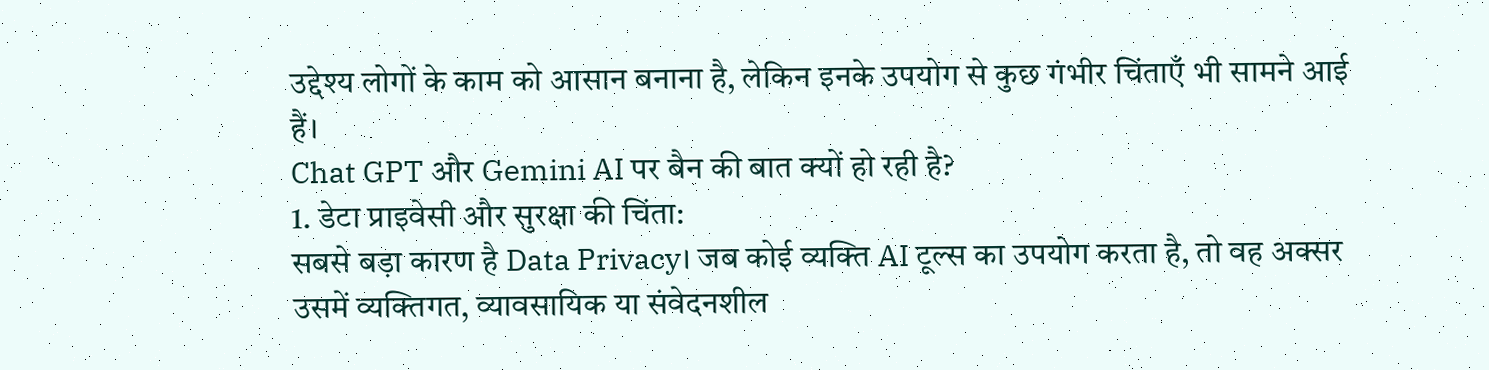उद्देश्य लोगों के काम को आसान बनाना है, लेकिन इनके उपयोग से कुछ गंभीर चिंताएँ भी सामने आई हैं।
Chat GPT और Gemini AI पर बैन की बात क्यों हो रही है?
1. डेटा प्राइवेसी और सुरक्षा की चिंता:
सबसे बड़ा कारण है Data Privacy। जब कोई व्यक्ति AI टूल्स का उपयोग करता है, तो वह अक्सर उसमें व्यक्तिगत, व्यावसायिक या संवेदनशील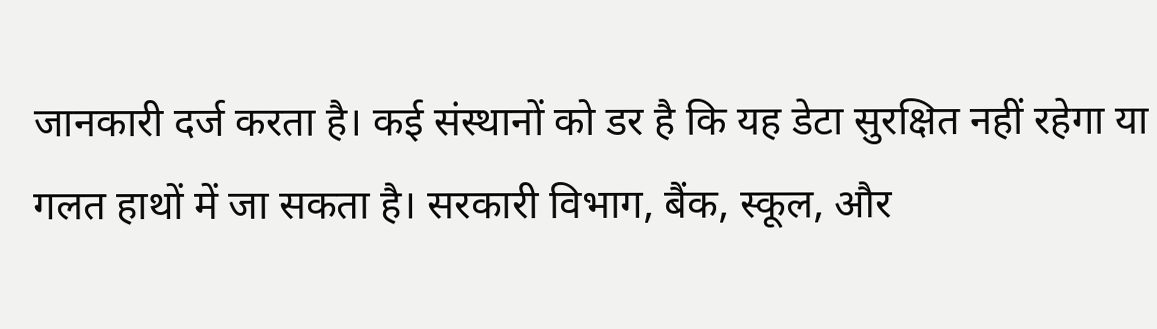जानकारी दर्ज करता है। कई संस्थानों को डर है कि यह डेटा सुरक्षित नहीं रहेगा या गलत हाथों में जा सकता है। सरकारी विभाग, बैंक, स्कूल, और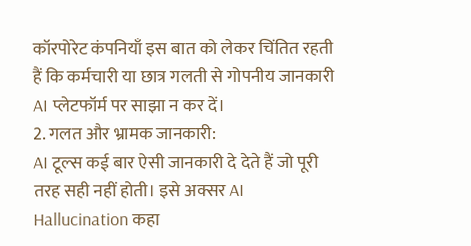कॉरपोरेट कंपनियाँ इस बात को लेकर चिंतित रहती हैं कि कर्मचारी या छात्र गलती से गोपनीय जानकारी AI प्लेटफॉर्म पर साझा न कर दें।
2. गलत और भ्रामक जानकारी:
AI टूल्स कई बार ऐसी जानकारी दे देते हैं जो पूरी तरह सही नहीं होती। इसे अक्सर AI Hallucination कहा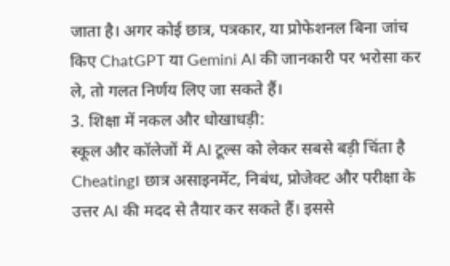जाता है। अगर कोई छात्र, पत्रकार, या प्रोफेशनल बिना जांच किए ChatGPT या Gemini AI की जानकारी पर भरोसा कर ले, तो गलत निर्णय लिए जा सकते हैं।
3. शिक्षा में नकल और धोखाधड़ी:
स्कूल और कॉलेजों में AI टूल्स को लेकर सबसे बड़ी चिंता है Cheating। छात्र असाइनमेंट, निबंध, प्रोजेक्ट और परीक्षा के उत्तर AI की मदद से तैयार कर सकते हैं। इससे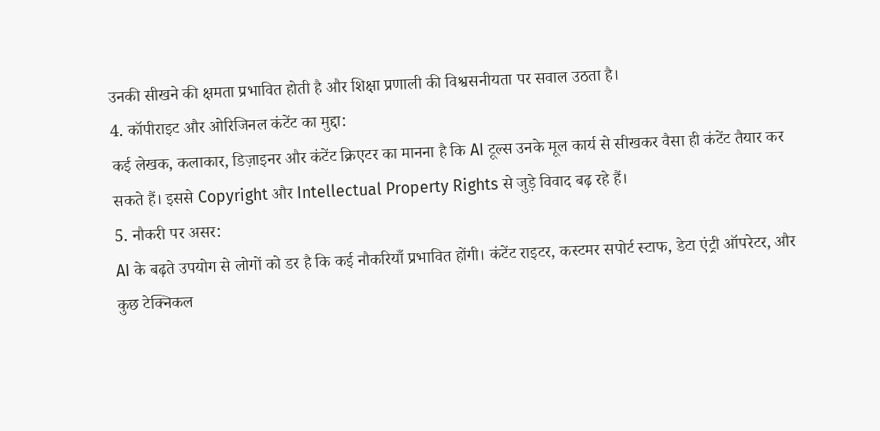उनकी सीखने की क्षमता प्रभावित होती है और शिक्षा प्रणाली की विश्वसनीयता पर सवाल उठता है।
4. कॉपीराइट और ओरिजिनल कंटेंट का मुद्दा:
कई लेखक, कलाकार, डिज़ाइनर और कंटेंट क्रिएटर का मानना है कि AI टूल्स उनके मूल कार्य से सीखकर वैसा ही कंटेंट तैयार कर सकते हैं। इससे Copyright और Intellectual Property Rights से जुड़े विवाद बढ़ रहे हैं।
5. नौकरी पर असर:
AI के बढ़ते उपयोग से लोगों को डर है कि कई नौकरियाँ प्रभावित होंगी। कंटेंट राइटर, कस्टमर सपोर्ट स्टाफ, डेटा एंट्री ऑपरेटर, और कुछ टेक्निकल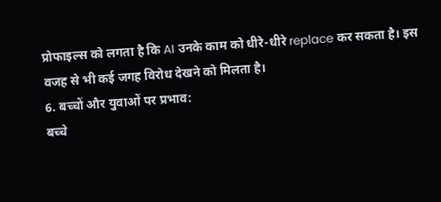प्रोफाइल्स को लगता है कि AI उनके काम को धीरे-धीरे replace कर सकता है। इस वजह से भी कई जगह विरोध देखने को मिलता है।
6. बच्चों और युवाओं पर प्रभाव:
बच्चे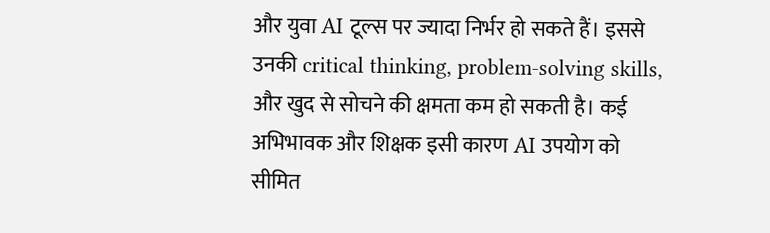और युवा AI टूल्स पर ज्यादा निर्भर हो सकते हैं। इससे उनकी critical thinking, problem-solving skills, और खुद से सोचने की क्षमता कम हो सकती है। कई अभिभावक और शिक्षक इसी कारण AI उपयोग को सीमित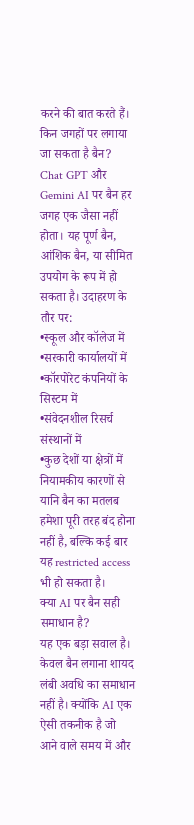करने की बात करते हैं।
किन जगहों पर लगाया जा सकता है बैन?
Chat GPT और Gemini AI पर बैन हर जगह एक जैसा नहीं होता। यह पूर्ण बैन, आंशिक बैन, या सीमित उपयोग के रूप में हो सकता है। उदाहरण के तौर पर:
•स्कूल और कॉलेज में
•सरकारी कार्यालयों में
•कॉरपोरेट कंपनियों के सिस्टम में
•संवेदनशील रिसर्च संस्थानों में
•कुछ देशों या क्षेत्रों में नियामकीय कारणों से
यानि बैन का मतलब हमेशा पूरी तरह बंद होना नहीं है, बल्कि कई बार यह restricted access भी हो सकता है।
क्या AI पर बैन सही समाधान है?
यह एक बड़ा सवाल है। केवल बैन लगाना शायद लंबी अवधि का समाधान नहीं है। क्योंकि AI एक ऐसी तकनीक है जो आने वाले समय में और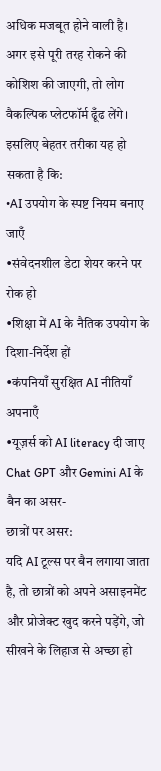अधिक मजबूत होने वाली है। अगर इसे पूरी तरह रोकने की कोशिश की जाएगी, तो लोग वैकल्पिक प्लेटफॉर्म ढूँढ लेंगे। इसलिए बेहतर तरीका यह हो सकता है कि:
•AI उपयोग के स्पष्ट नियम बनाए जाएँ
•संवेदनशील डेटा शेयर करने पर रोक हो
•शिक्षा में AI के नैतिक उपयोग के दिशा-निर्देश हों
•कंपनियाँ सुरक्षित AI नीतियाँ अपनाएँ
•यूज़र्स को AI literacy दी जाए
Chat GPT और Gemini AI के बैन का असर-
छात्रों पर असर:
यदि AI टूल्स पर बैन लगाया जाता है, तो छात्रों को अपने असाइनमेंट और प्रोजेक्ट खुद करने पड़ेंगे, जो सीखने के लिहाज से अच्छा हो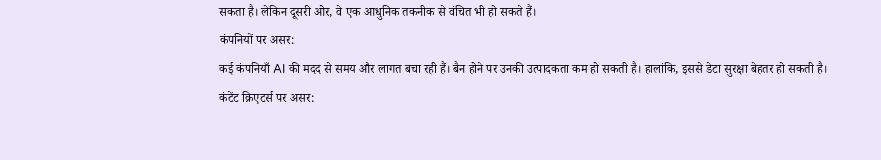सकता है। लेकिन दूसरी ओर, वे एक आधुनिक तकनीक से वंचित भी हो सकते हैं।
कंपनियों पर असर:
कई कंपनियाँ AI की मदद से समय और लागत बचा रही हैं। बैन होने पर उनकी उत्पादकता कम हो सकती है। हालांकि, इससे डेटा सुरक्षा बेहतर हो सकती है।
कंटेंट क्रिएटर्स पर असर: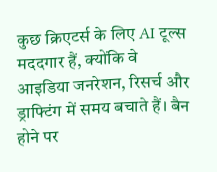कुछ क्रिएटर्स के लिए AI टूल्स मददगार हैं, क्योंकि वे आइडिया जनरेशन, रिसर्च और ड्राफ्टिंग में समय बचाते हैं। बैन होने पर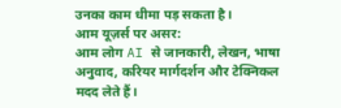उनका काम धीमा पड़ सकता है।
आम यूज़र्स पर असर:
आम लोग AI से जानकारी, लेखन, भाषा अनुवाद, करियर मार्गदर्शन और टेक्निकल मदद लेते हैं।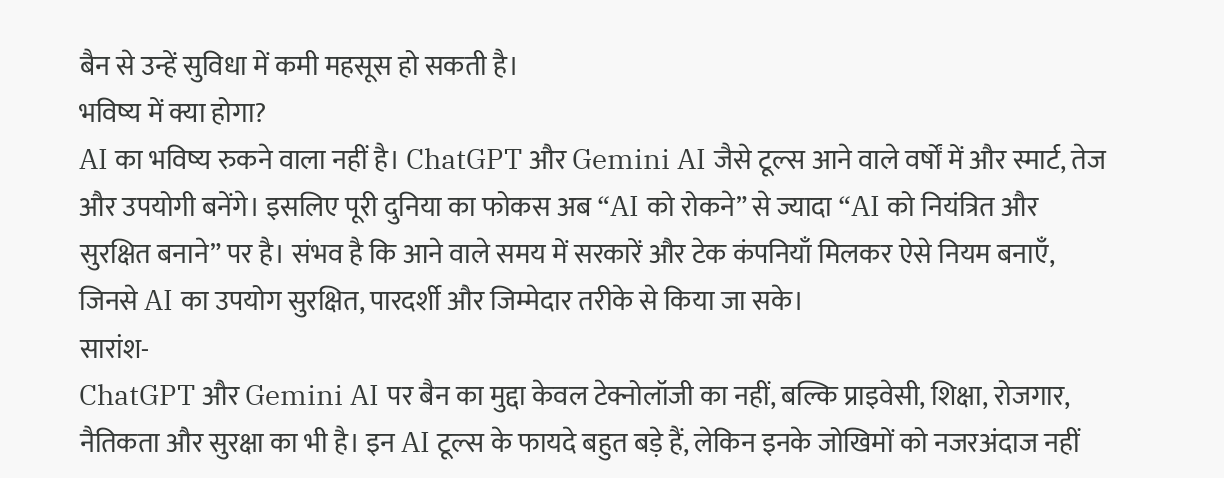बैन से उन्हें सुविधा में कमी महसूस हो सकती है।
भविष्य में क्या होगा?
AI का भविष्य रुकने वाला नहीं है। ChatGPT और Gemini AI जैसे टूल्स आने वाले वर्षों में और स्मार्ट, तेज और उपयोगी बनेंगे। इसलिए पूरी दुनिया का फोकस अब “AI को रोकने” से ज्यादा “AI को नियंत्रित और सुरक्षित बनाने” पर है। संभव है कि आने वाले समय में सरकारें और टेक कंपनियाँ मिलकर ऐसे नियम बनाएँ, जिनसे AI का उपयोग सुरक्षित, पारदर्शी और जिम्मेदार तरीके से किया जा सके।
सारांश-
ChatGPT और Gemini AI पर बैन का मुद्दा केवल टेक्नोलॉजी का नहीं, बल्कि प्राइवेसी, शिक्षा, रोजगार, नैतिकता और सुरक्षा का भी है। इन AI टूल्स के फायदे बहुत बड़े हैं, लेकिन इनके जोखिमों को नजरअंदाज नहीं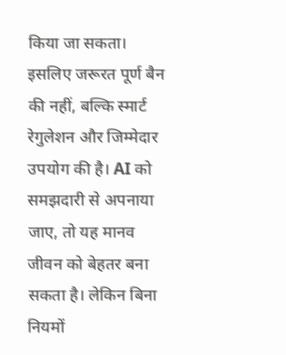किया जा सकता। इसलिए जरूरत पूर्ण बैन की नहीं, बल्कि स्मार्ट रेगुलेशन और जिम्मेदार उपयोग की है। AI को समझदारी से अपनाया जाए, तो यह मानव जीवन को बेहतर बना सकता है। लेकिन बिना नियमों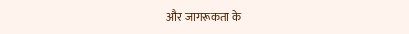और जागरूकता के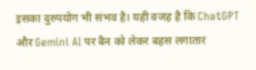इसका दुरुपयोग भी संभव है। यही वजह है कि ChatGPT और Gemini AI पर बैन को लेकर बहस लगातार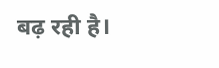बढ़ रही है।